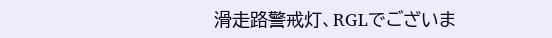滑走路警戒灯、RGLでございま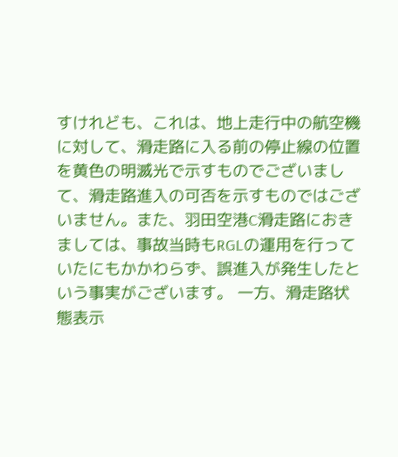すけれども、これは、地上走行中の航空機に対して、滑走路に入る前の停止線の位置を黄色の明滅光で示すものでございまして、滑走路進入の可否を示すものではございません。また、羽田空港C滑走路におきましては、事故当時もRGLの運用を行っていたにもかかわらず、誤進入が発生したという事実がございます。 一方、滑走路状態表示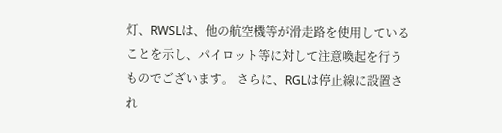灯、RWSLは、他の航空機等が滑走路を使用していることを示し、パイロット等に対して注意喚起を行うものでございます。 さらに、RGLは停止線に設置され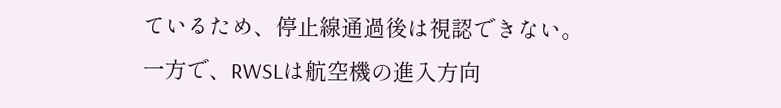ているため、停止線通過後は視認できない。一方で、RWSLは航空機の進入方向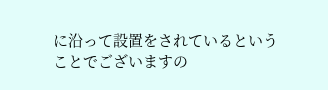に沿って設置をされているということでございますの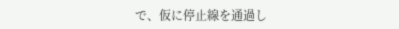で、仮に停止線を通過し